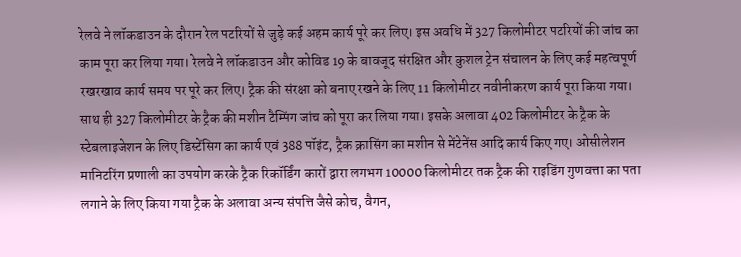रेलवे ने लॉकडाउन के दौरान रेल पटरियों से जुड़े कई अहम कार्य पूरे कर लिए। इस अवधि में 327 किलोमीटर पटरियों की जांच का काम पूरा कर लिया गया। रेलवे ने लॉकडाउन और कोविड 19 के बावजूद संरक्षित और कुशल ट्रेन संचालन के लिए कई महत्वपूर्ण रखरखाव कार्य समय पर पूरे कर लिए। ट्रैक की संरक्षा को बनाए रखने के लिए 11 किलोमीटर नवीनीकरण कार्य पूरा किया गया। साथ ही 327 किलोमीटर के ट्रैक की मशीन टैम्पिंग जांच को पूरा कर लिया गया। इसके अलावा 402 किलोमीटर के ट्रैक के स्टेबलाइजेशन के लिए डिस्टेंसिग का कार्य एवं 388 पॉइंट, ट्रैक क्रासिंग का मशीन से मेंटेनेंस आदि कार्य किए गए। ओसीलेशन मानिटरिंग प्रणाली का उपयोग करके ट्रैक रिकॉर्डिंग कारों द्वारा लगभग 10000 किलोमीटर तक ट्रैक की राइडिंग गुणवत्ता का पता लगाने के लिए किया गया ट्रैक के अलावा अन्य संपत्ति जैसे कोच, वैगन,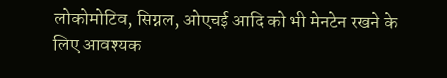लोकोमोटिव, सिग्नल, ओएचई आदि को भी मेनटेन रखने के लिए आवश्यक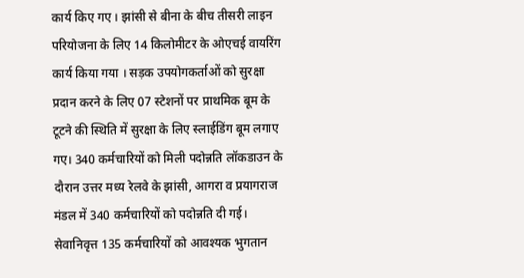कार्य किए गए । झांसी से बीना के बीच तीसरी लाइन परियोजना के लिए 14 किलोमीटर के ओएचई वायरिंग कार्य किया गया । सड़क उपयोगकर्ताओं को सुरक्षा प्रदान करने के लिए 07 स्टेशनों पर प्राथमिक बूम के टूटने की स्थिति में सुरक्षा के लिए स्लाईडिंग बूम लगाए गए। 340 कर्मचारियों को मिली पदोन्नति लॉकडाउन के दौरान उत्तर मध्य रेलवे के झांसी, आगरा व प्रयागराज मंडल में 340 कर्मचारियों को पदोन्नति दी गई। सेवानिवृत्त 135 कर्मचारियों को आवश्यक भुगतान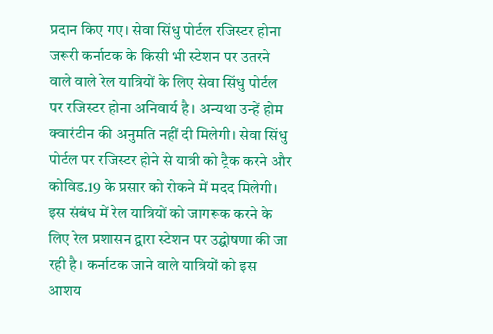प्रदान किए गए। सेवा सिंधु पोर्टल रजिस्टर होना जरूरी कर्नाटक के किसी भी स्टेशन पर उतरने वाले वाले रेल यात्रियों के लिए सेवा सिंधु पोर्टल पर रजिस्टर होना अनिवार्य है। अन्यथा उन्हें होम क्वारंटीन की अनुमति नहीं दी मिलेगी। सेवा सिंधु पोर्टल पर रजिस्टर होने से यात्री को ट्रैक करने और कोविड.19 के प्रसार को रोकने में मदद मिलेगी। इस संबंध में रेल यात्रियों को जागरूक करने के लिए रेल प्रशासन द्वारा स्टेशन पर उद्घोषणा की जा रही है। कर्नाटक जाने वाले यात्रियों को इस आशय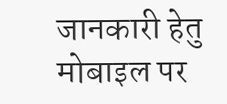जानकारी हेतु मोबाइल पर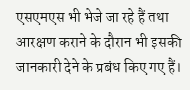एसएमएस भी भेजे जा रहे हैं तथा आरक्षण कराने के दौरान भी इसकी जानकारी देने के प्रबंध किए गए हैं।